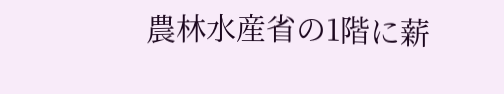農林水産省の1階に薪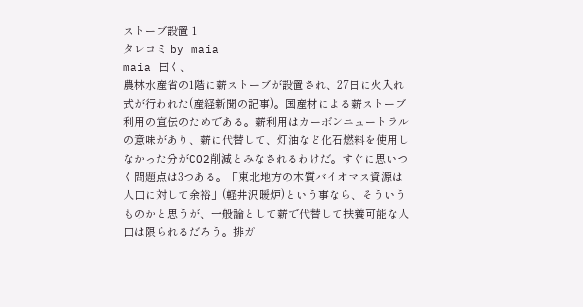ストーブ設置 1
タレコミ by maia
maia 曰く、
農林水産省の1階に薪ストーブが設置され、27日に火入れ式が行われた(産経新聞の記事)。国産材による薪ストーブ利用の宣伝のためである。薪利用はカーボンニュートラルの意味があり、薪に代替して、灯油など化石燃料を使用しなかった分がCO2削減とみなされるわけだ。すぐに思いつく問題点は3つある。「東北地方の木質バイオマス資源は人口に対して余裕」(軽井沢暖炉)という事なら、そういうものかと思うが、一般論として薪で代替して扶養可能な人口は限られるだろう。排ガ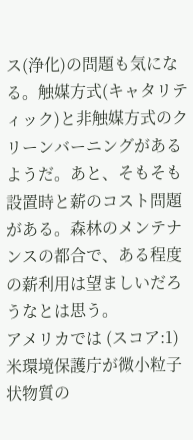ス(浄化)の問題も気になる。触媒方式(キャタリティック)と非触媒方式のクリーンバーニングがあるようだ。あと、そもそも設置時と薪のコスト問題がある。森林のメンテナンスの都合で、ある程度の薪利用は望ましいだろうなとは思う。
アメリカでは (スコア:1)
米環境保護庁が微小粒子状物質の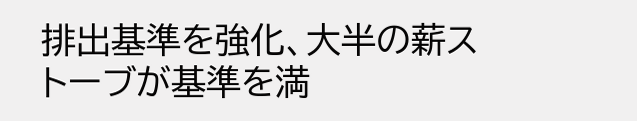排出基準を強化、大半の薪ストーブが基準を満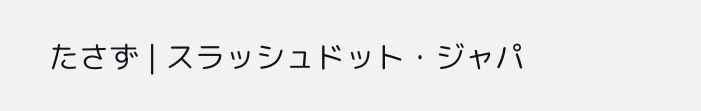たさず | スラッシュドット・ジャパ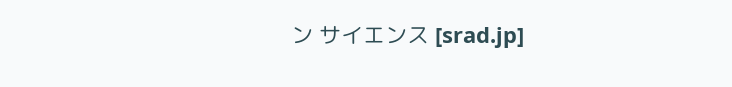ン サイエンス [srad.jp]